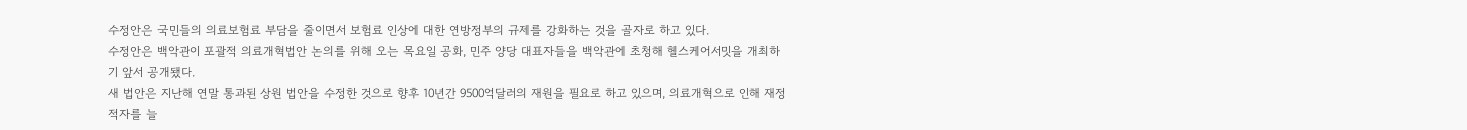수정안은 국민들의 의료보험료 부담을 줄이면서 보험료 인상에 대한 연방정부의 규제를 강화하는 것을 골자로 하고 있다.
수정안은 백악관이 포괄적 의료개혁법안 논의를 위해 오는 목요일 공화, 민주 양당 대표자들을 백악관에 초청해 헬스케어서밋을 개최하기 앞서 공개됐다.
새 법안은 지난해 연말 통과된 상원 법안을 수정한 것으로 향후 10년간 9500억달러의 재원을 필요로 하고 있으며, 의료개혁으로 인해 재정적자를 늘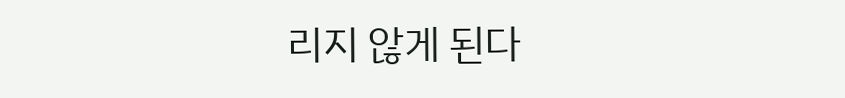리지 않게 된다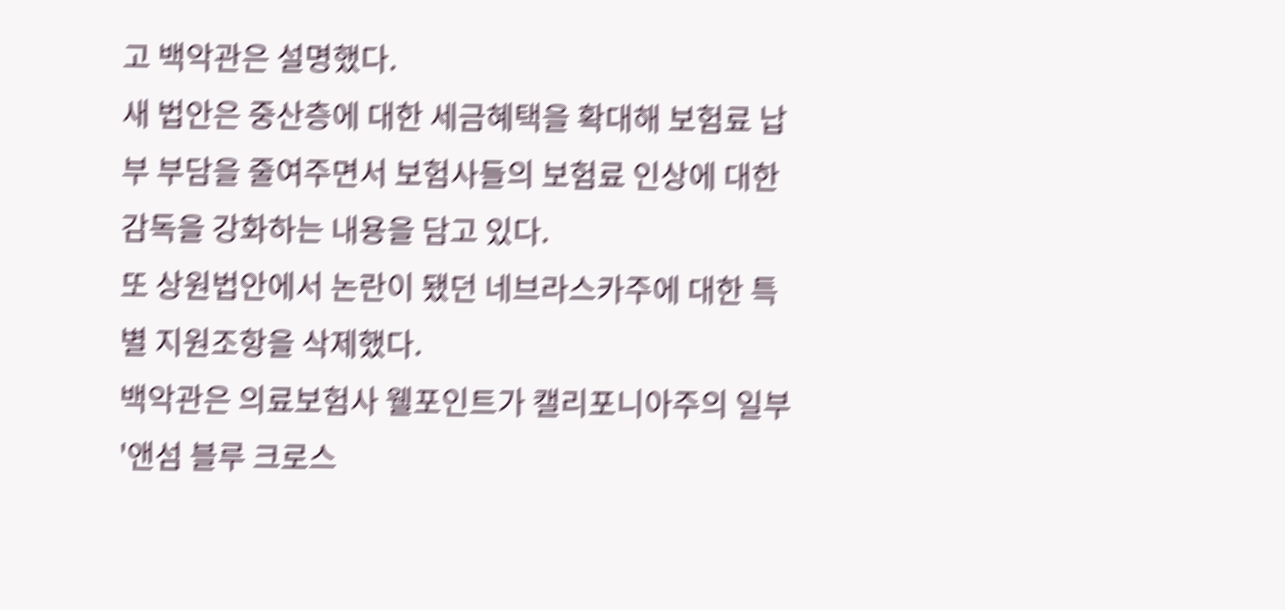고 백악관은 설명했다.
새 법안은 중산층에 대한 세금혜택을 확대해 보험료 납부 부담을 줄여주면서 보험사들의 보험료 인상에 대한 감독을 강화하는 내용을 담고 있다.
또 상원법안에서 논란이 됐던 네브라스카주에 대한 특별 지원조항을 삭제했다.
백악관은 의료보험사 웰포인트가 캘리포니아주의 일부 '앤섬 블루 크로스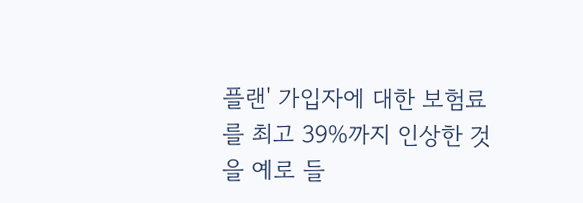플랜' 가입자에 대한 보험료를 최고 39%까지 인상한 것을 예로 들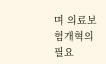며 의료보험개혁의 필요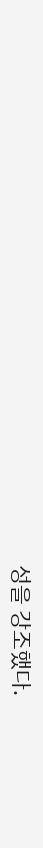성을 강조했다.